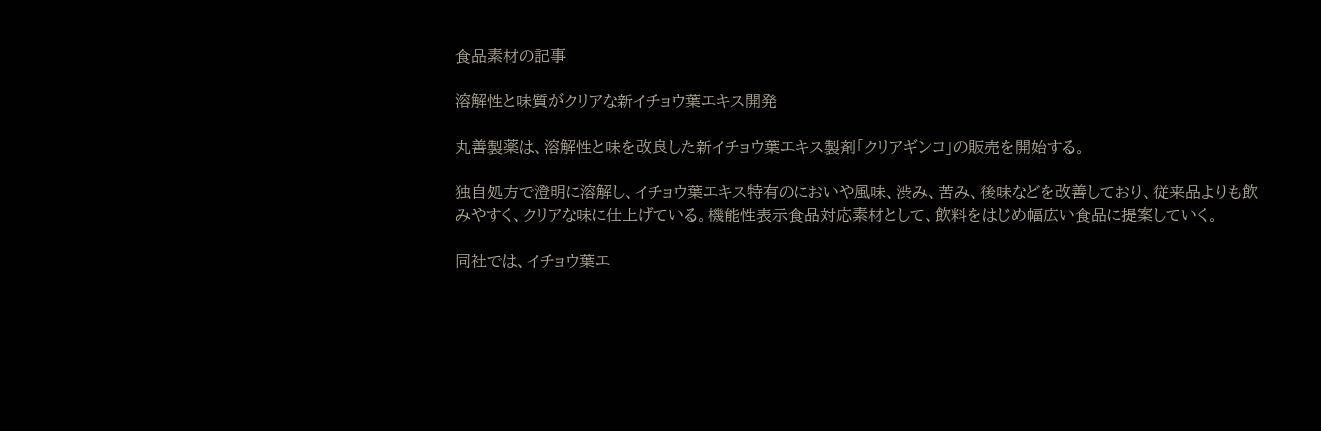食品素材の記事

溶解性と味質がクリアな新イチョウ葉エキス開発

丸善製薬は、溶解性と味を改良した新イチョウ葉エキス製剤「クリアギンコ」の販売を開始する。

独自処方で澄明に溶解し、イチョウ葉エキス特有のにおいや風味、渋み、苦み、後味などを改善しており、従来品よりも飲みやすく、クリアな味に仕上げている。機能性表示食品対応素材として、飲料をはじめ幅広い食品に提案していく。

同社では、イチョウ葉エ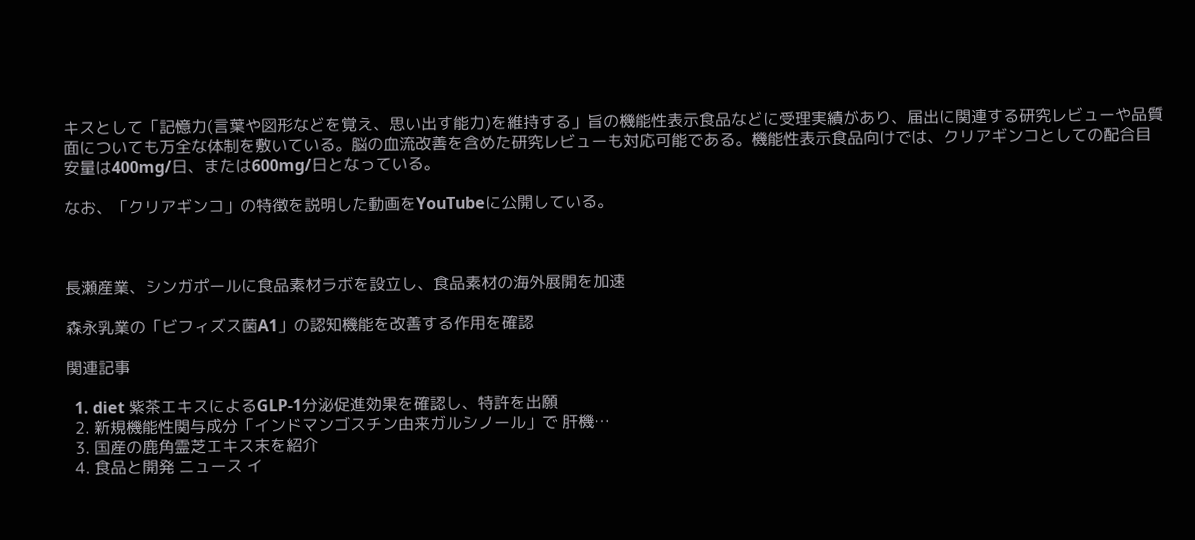キスとして「記憶力(言葉や図形などを覚え、思い出す能力)を維持する」旨の機能性表示食品などに受理実績があり、届出に関連する研究レビューや品質面についても万全な体制を敷いている。脳の血流改善を含めた研究レビューも対応可能である。機能性表示食品向けでは、クリアギンコとしての配合目安量は400mg/日、または600mg/日となっている。

なお、「クリアギンコ」の特徴を説明した動画をYouTubeに公開している。



長瀬産業、シンガポールに食品素材ラボを設立し、食品素材の海外展開を加速

森永乳業の「ビフィズス菌A1」の認知機能を改善する作用を確認

関連記事

  1. diet 紫茶エキスによるGLP-1分泌促進効果を確認し、特許を出願
  2. 新規機能性関与成分「インドマンゴスチン由来ガルシノール」で 肝機…
  3. 国産の鹿角霊芝エキス末を紹介
  4. 食品と開発 ニュース イ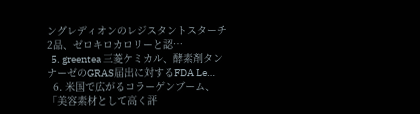ングレディオンのレジスタントスターチ2品、ゼロキロカロリーと認…
  5. greentea 三菱ケミカル、酵素剤タンナーゼのGRAS届出に対するFDA Le…
  6. 米国で広がるコラーゲンブーム、「美容素材として高く評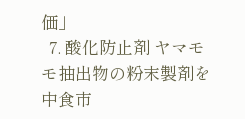価」
  7. 酸化防止剤 ヤマモモ抽出物の粉末製剤を中食市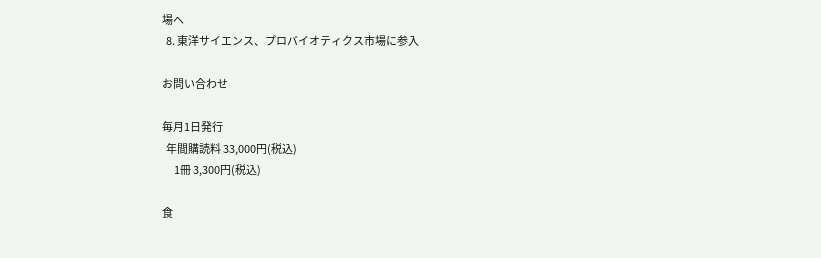場へ
  8. 東洋サイエンス、プロバイオティクス市場に参入

お問い合わせ

毎月1日発行
  年間購読料 33,000円(税込)
      1冊 3,300円(税込)

食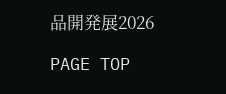品開発展2026

PAGE TOP